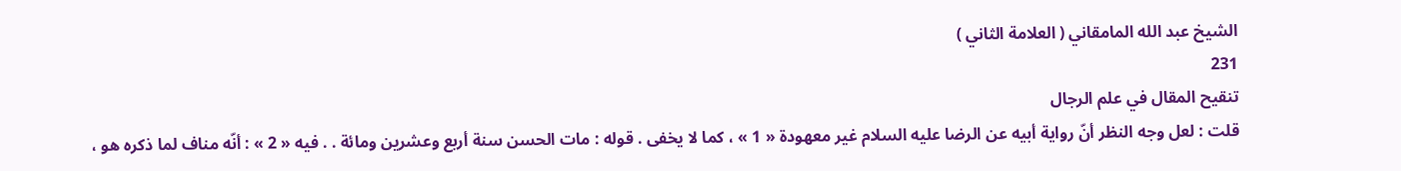الشيخ عبد الله المامقاني ( العلامة الثاني )
231
تنقيح المقال في علم الرجال
قلت : لعل وجه النظر أنّ رواية أبيه عن الرضا عليه السلام غير معهودة « 1 » ، كما لا يخفى . قوله : مات الحسن سنة أربع وعشرين ومائة . . فيه « 2 » : أنّه مناف لما ذكره هو ،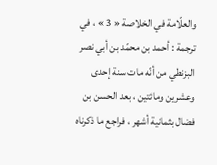والعلّامة في الخلاصة « 3 » ، في ترجمة : أحمد بن محمّد بن أبي نصر البزنطي من أنّه مات سنة إحدى وعشرين ومائتين ، بعد الحسن بن فضال بثمانية أشهر ، فراجع ما ذكرناه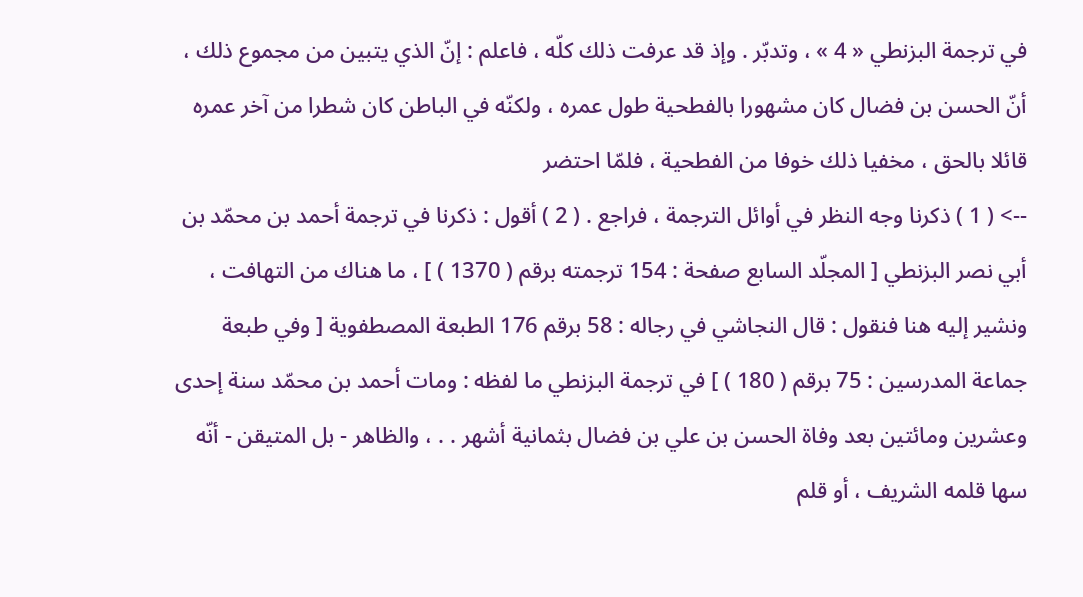في ترجمة البزنطي « 4 » ، وتدبّر . وإذ قد عرفت ذلك كلّه ، فاعلم : إنّ الذي يتبين من مجموع ذلك ، أنّ الحسن بن فضال كان مشهورا بالفطحية طول عمره ، ولكنّه في الباطن كان شطرا من آخر عمره قائلا بالحق ، مخفيا ذلك خوفا من الفطحية ، فلمّا احتضر
--> ( 1 ) ذكرنا وجه النظر في أوائل الترجمة ، فراجع . ( 2 ) أقول : ذكرنا في ترجمة أحمد بن محمّد بن أبي نصر البزنطي [ المجلّد السابع صفحة : 154 ترجمته برقم ( 1370 ) ] ، ما هناك من التهافت ، ونشير إليه هنا فنقول : قال النجاشي في رجاله : 58 برقم 176 الطبعة المصطفوية [ وفي طبعة جماعة المدرسين : 75 برقم ( 180 ) ] في ترجمة البزنطي ما لفظه : ومات أحمد بن محمّد سنة إحدى وعشرين ومائتين بعد وفاة الحسن بن علي بن فضال بثمانية أشهر . . ، والظاهر - بل المتيقن - أنّه سها قلمه الشريف ، أو قلم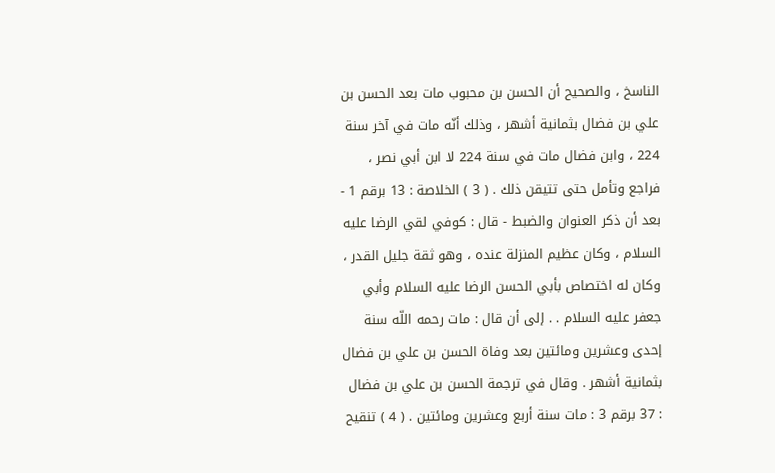الناسخ ، والصحيح أن الحسن بن محبوب مات بعد الحسن بن علي بن فضال بثمانية أشهر ، وذلك أنّه مات في آخر سنة 224 ، وابن فضال مات في سنة 224 لا ابن أبي نصر ، فراجع وتأمل حتى تتيقن ذلك . ( 3 ) الخلاصة : 13 برقم 1 - بعد أن ذكر العنوان والضبط - قال : كوفي لقي الرضا عليه السلام ، وكان عظيم المنزلة عنده ، وهو ثقة جليل القدر ، وكان له اختصاص بأبي الحسن الرضا عليه السلام وأبي جعفر عليه السلام . . إلى أن قال : مات رحمه اللّه سنة إحدى وعشرين ومائتين بعد وفاة الحسن بن علي بن فضال بثمانية أشهر . وقال في ترجمة الحسن بن علي بن فضال : 37 برقم 3 : مات سنة أربع وعشرين ومائتين . ( 4 ) تنقيح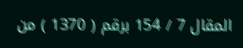المقال 7 / 154 برقم ( 1370 ) من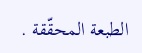الطبعة المحقّقة .